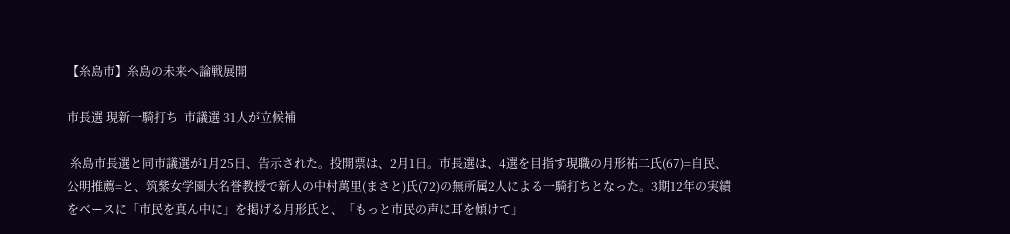【糸島市】糸島の未来へ論戦展開

市長選 現新一騎打ち  市議選 31人が立候補

 糸島市長選と同市議選が1月25日、告示された。投開票は、2月1日。市長選は、4選を目指す現職の月形祐二氏(67)=自民、公明推薦=と、筑紫女学園大名誉教授で新人の中村萬里(まさと)氏(72)の無所属2人による一騎打ちとなった。3期12年の実績をベースに「市民を真ん中に」を掲げる月形氏と、「もっと市民の声に耳を傾けて」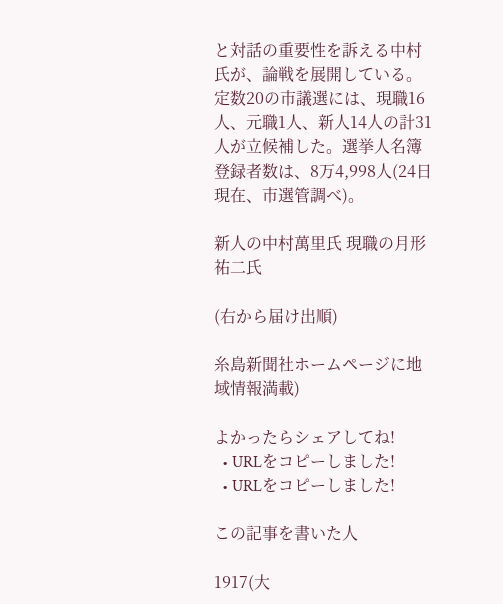と対話の重要性を訴える中村氏が、論戦を展開している。定数20の市議選には、現職16人、元職1人、新人14人の計31人が立候補した。選挙人名簿登録者数は、8万4,998人(24日現在、市選管調べ)。

新人の中村萬里氏 現職の月形祐二氏

(右から届け出順)

糸島新聞社ホームページに地域情報満載)

よかったらシェアしてね!
  • URLをコピーしました!
  • URLをコピーしました!

この記事を書いた人

1917(大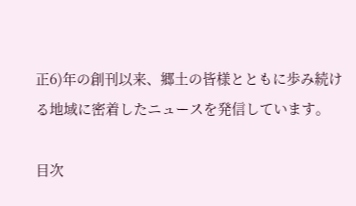正6)年の創刊以来、郷土の皆様とともに歩み続ける地域に密着したニュースを発信しています。

目次